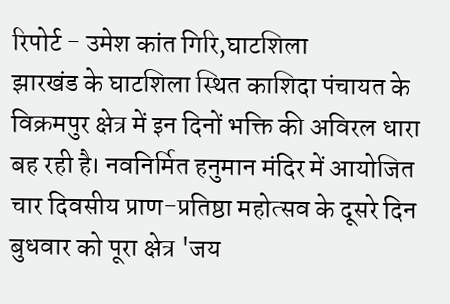रिपोर्ट - उमेश कांत गिरि,घाटशिला
झारखंड के घाटशिला स्थित काशिदा पंचायत के विक्रमपुर क्षेत्र में इन दिनों भक्ति की अविरल धारा बह रही है। नवनिर्मित हनुमान मंदिर में आयोजित चार दिवसीय प्राण-प्रतिष्ठा महोत्सव के दूसरे दिन बुधवार को पूरा क्षेत्र 'जय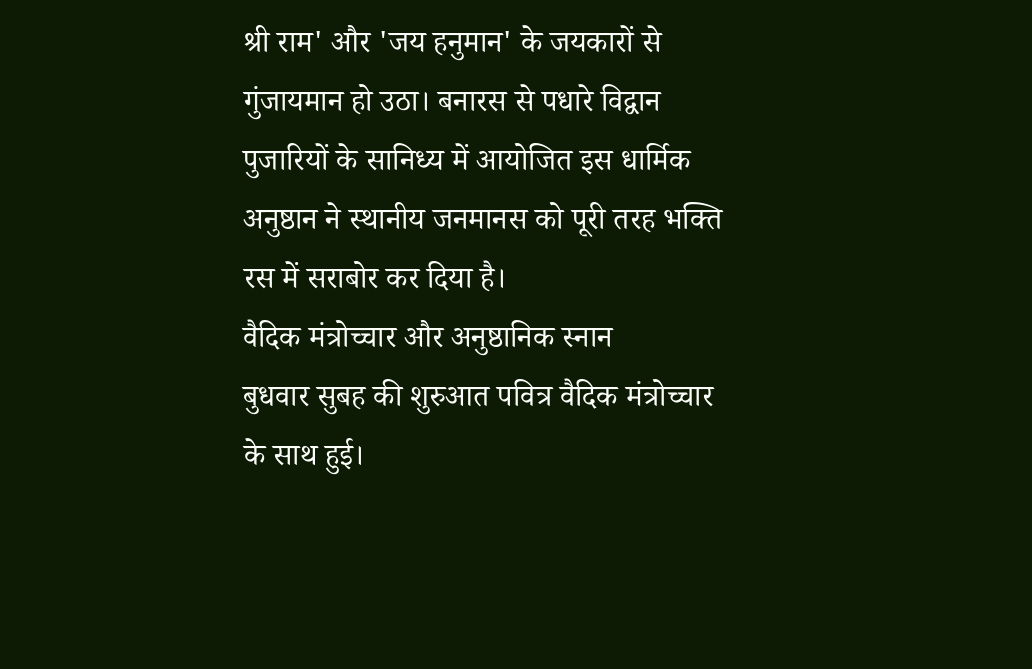श्री राम' और 'जय हनुमान' के जयकारों से गुंजायमान हो उठा। बनारस से पधारे विद्वान पुजारियों के सानिध्य में आयोजित इस धार्मिक अनुष्ठान ने स्थानीय जनमानस को पूरी तरह भक्ति रस में सराबोर कर दिया है।
वैदिक मंत्रोच्चार और अनुष्ठानिक स्नान
बुधवार सुबह की शुरुआत पवित्र वैदिक मंत्रोच्चार के साथ हुई।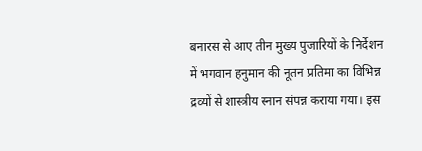बनारस से आए तीन मुख्य पुजारियों के निर्देशन में भगवान हनुमान की नूतन प्रतिमा का विभिन्न द्रव्यों से शास्त्रीय स्नान संपन्न कराया गया। इस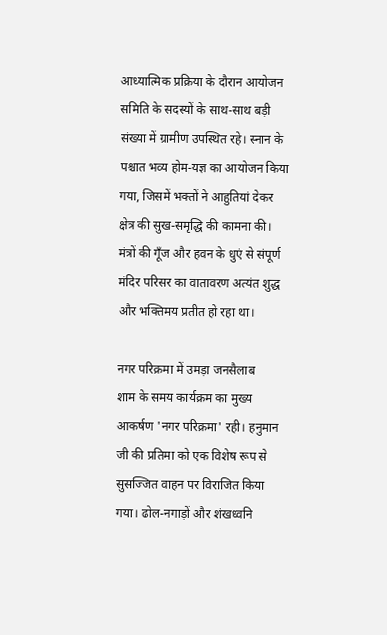आध्यात्मिक प्रक्रिया के दौरान आयोजन समिति के सदस्यों के साथ-साथ बड़ी संख्या में ग्रामीण उपस्थित रहे। स्नान के पश्चात भव्य होम-यज्ञ का आयोजन किया गया, जिसमें भक्तों ने आहुतियां देकर क्षेत्र की सुख-समृद्धि की कामना की। मंत्रों की गूँज और हवन के धुएं से संपूर्ण मंदिर परिसर का वातावरण अत्यंत शुद्ध और भक्तिमय प्रतीत हो रहा था।

नगर परिक्रमा में उमड़ा जनसैलाब
शाम के समय कार्यक्रम का मुख्य आकर्षण 'नगर परिक्रमा' रही। हनुमान जी की प्रतिमा को एक विशेष रूप से सुसज्जित वाहन पर विराजित किया गया। ढोल-नगाड़ों और शंखध्वनि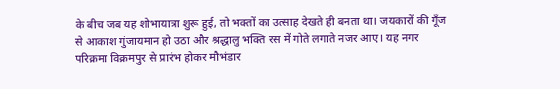के बीच जब यह शोभायात्रा शुरू हुई, तो भक्तों का उत्साह देखते ही बनता था। जयकारों की गूँज से आकाश गुंजायमान हो उठा और श्रद्धालु भक्ति रस में गोते लगाते नजर आए। यह नगर परिक्रमा विक्रमपुर से प्रारंभ होकर मौभंडार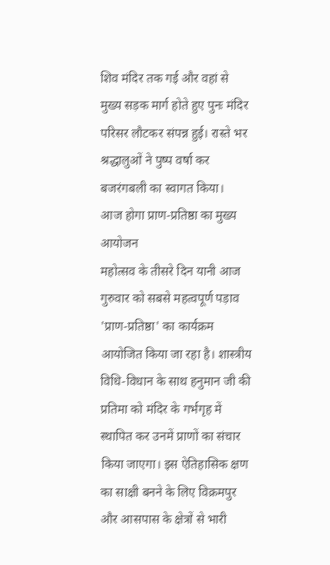शिव मंदिर तक गई और वहां से मुख्य सड़क मार्ग होते हुए पुनः मंदिर परिसर लौटकर संपन्न हुई। रास्ते भर श्रद्धालुओं ने पुष्प वर्षा कर बजरंगबली का स्वागत किया।
आज होगा प्राण-प्रतिष्ठा का मुख्य आयोजन
महोत्सव के तीसरे दिन यानी आज गुरुवार को सबसे महत्वपूर्ण पड़ाव 'प्राण-प्रतिष्ठा' का कार्यक्रम आयोजित किया जा रहा है। शास्त्रीय विधि-विधान के साथ हनुमान जी की प्रतिमा को मंदिर के गर्भगृह में स्थापित कर उनमें प्राणों का संचार किया जाएगा। इस ऐतिहासिक क्षण का साक्षी बनने के लिए विक्रमपुर और आसपास के क्षेत्रों से भारी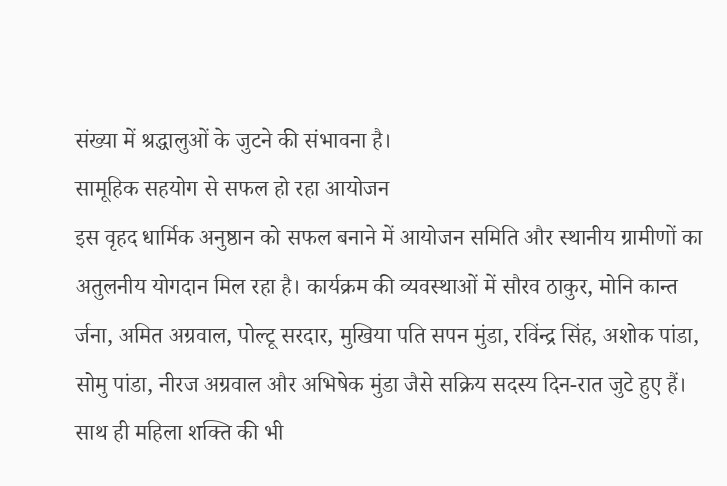संख्या में श्रद्धालुओं के जुटने की संभावना है।
सामूहिक सहयोग से सफल हो रहा आयोजन
इस वृहद धार्मिक अनुष्ठान को सफल बनाने में आयोजन समिति और स्थानीय ग्रामीणों का अतुलनीय योगदान मिल रहा है। कार्यक्रम की व्यवस्थाओं में सौरव ठाकुर, मोनि कान्त र्जना, अमित अग्रवाल, पोल्टू सरदार, मुखिया पति सपन मुंडा, रविंन्द्र सिंह, अशोक पांडा, सोमु पांडा, नीरज अग्रवाल और अभिषेक मुंडा जैसे सक्रिय सदस्य दिन-रात जुटे हुए हैं।
साथ ही महिला शक्ति की भी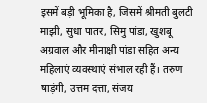इसमें बड़ी भूमिका है, जिसमें श्रीमती बुलटी माझी, सुधा पातर, सिमु पांडा, खुशबू अग्रवाल और मीनाक्षी पांडा सहित अन्य महिलाएं व्यवस्थाएं संभाल रही हैं। तरुण षाड़ंगी, उत्तम दत्ता, संजय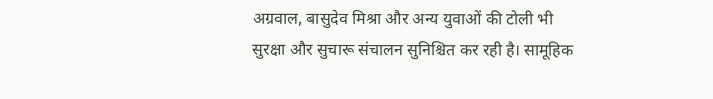अग्रवाल, बासुदेव मिश्रा और अन्य युवाओं की टोली भी सुरक्षा और सुचारू संचालन सुनिश्चित कर रही है। सामूहिक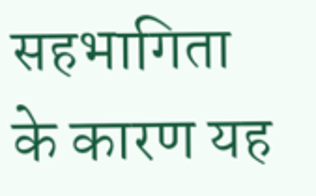सहभागिता के कारण यह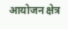आयोजन क्षेत्र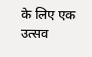के लिए एक उत्सव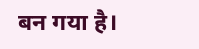बन गया है।